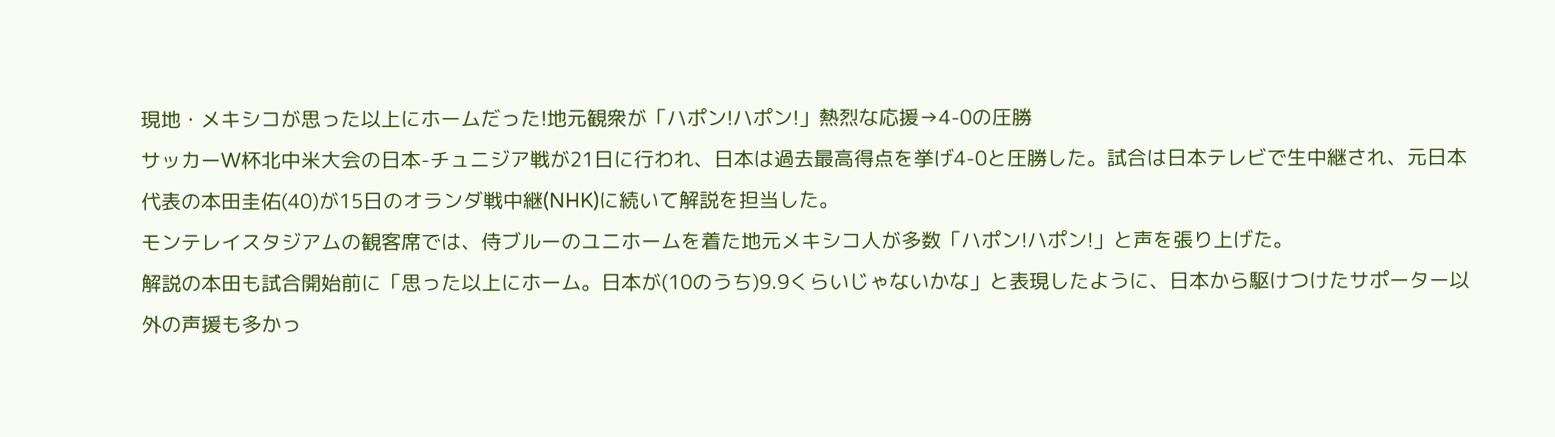現地・メキシコが思った以上にホームだった!地元観衆が「ハポン!ハポン!」熱烈な応援→4-0の圧勝
サッカーW杯北中米大会の日本-チュニジア戦が21日に行われ、日本は過去最高得点を挙げ4-0と圧勝した。試合は日本テレビで生中継され、元日本代表の本田圭佑(40)が15日のオランダ戦中継(NHK)に続いて解説を担当した。
モンテレイスタジアムの観客席では、侍ブルーのユニホームを着た地元メキシコ人が多数「ハポン!ハポン!」と声を張り上げた。
解説の本田も試合開始前に「思った以上にホーム。日本が(10のうち)9.9くらいじゃないかな」と表現したように、日本から駆けつけたサポーター以外の声援も多かっ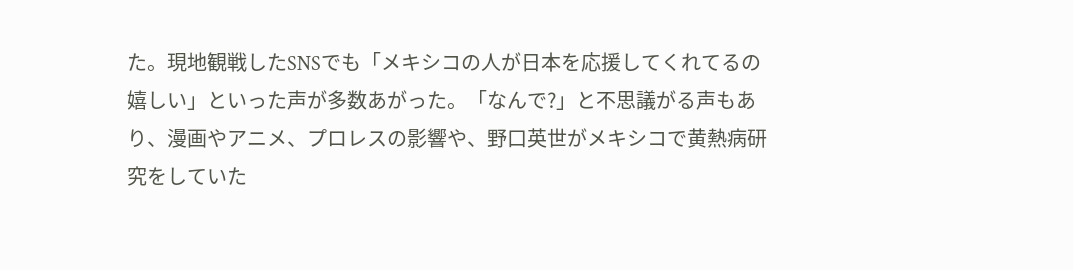た。現地観戦したSNSでも「メキシコの人が日本を応援してくれてるの嬉しい」といった声が多数あがった。「なんで?」と不思議がる声もあり、漫画やアニメ、プロレスの影響や、野口英世がメキシコで黄熱病研究をしていた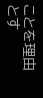ことを理由とす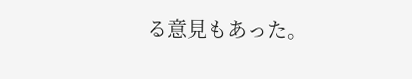る意見もあった。